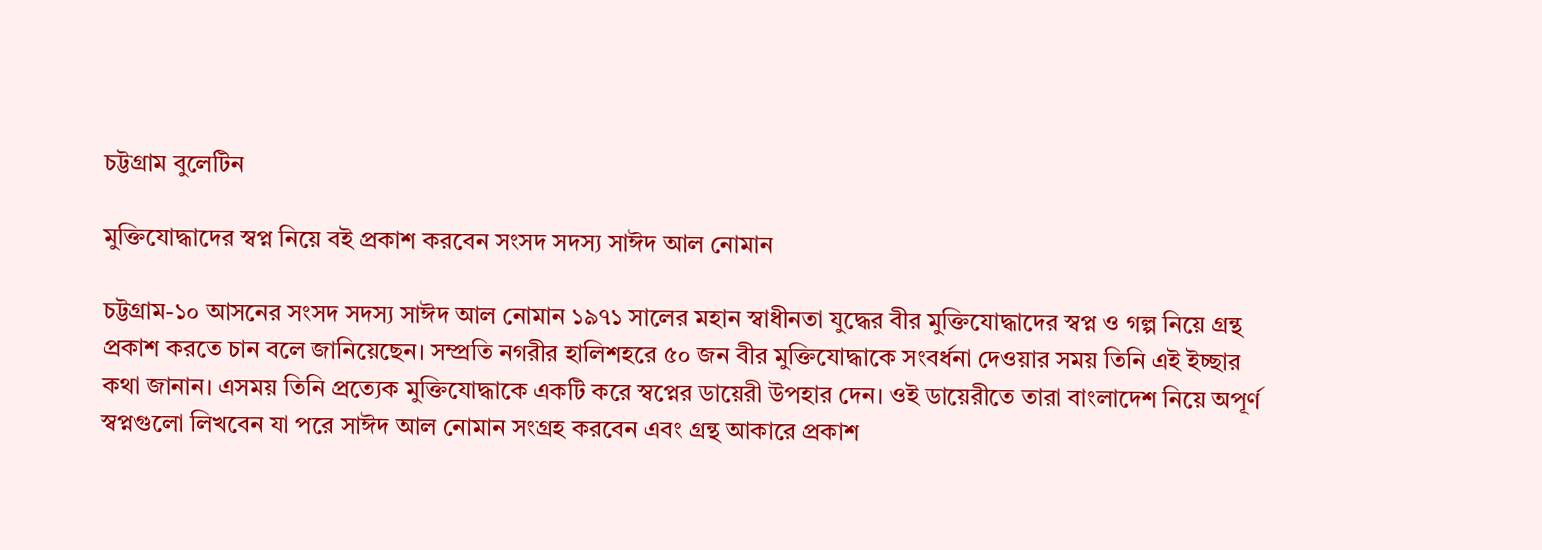চট্টগ্রাম বুলেটিন

মুক্তিযোদ্ধাদের স্বপ্ন নিয়ে বই প্রকাশ করবেন সংসদ সদস্য সাঈদ আল নোমান

চট্টগ্রাম-১০ আসনের সংসদ সদস্য সাঈদ আল নোমান ১৯৭১ সালের মহান স্বাধীনতা যুদ্ধের বীর মুক্তিযোদ্ধাদের স্বপ্ন ও গল্প নিয়ে গ্রন্থ প্রকাশ করতে চান বলে জানিয়েছেন। সম্প্রতি নগরীর হালিশহরে ৫০ জন বীর মুক্তিযোদ্ধাকে সংবর্ধনা দেওয়ার সময় তিনি এই ইচ্ছার কথা জানান। এসময় তিনি প্রত্যেক মুক্তিযোদ্ধাকে একটি করে স্বপ্নের ডায়েরী উপহার দেন। ওই ডায়েরীতে তারা বাংলাদেশ নিয়ে অপূর্ণ স্বপ্নগুলো লিখবেন যা পরে সাঈদ আল নোমান সংগ্রহ করবেন এবং গ্রন্থ আকারে প্রকাশ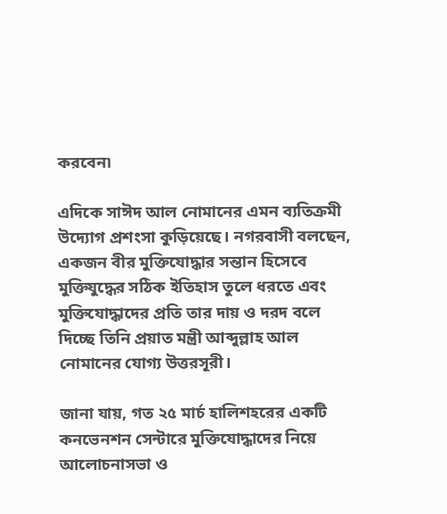করবেন৷

এদিকে সাঈদ আল নোমানের এমন ব্যতিক্রমী উদ্যোগ প্রশংসা কুড়িয়েছে। নগরবাসী বলছেন, একজন বীর মুক্তিযোদ্ধার সন্তান হিসেবে মুক্তিযুদ্ধের সঠিক ইতিহাস তুলে ধরতে এবং মুক্তিযোদ্ধাদের প্রতি তার দায় ও দরদ বলে দিচ্ছে তিনি প্রয়াত মন্ত্রী আব্দুল্লাহ আল নোমানের যোগ্য উত্তরসূরী।

জানা যায়, গত ২৫ মার্চ হালিশহরের একটি কনভেনশন সেন্টারে মুক্তিযোদ্ধাদের নিয়ে আলোচনাসভা ও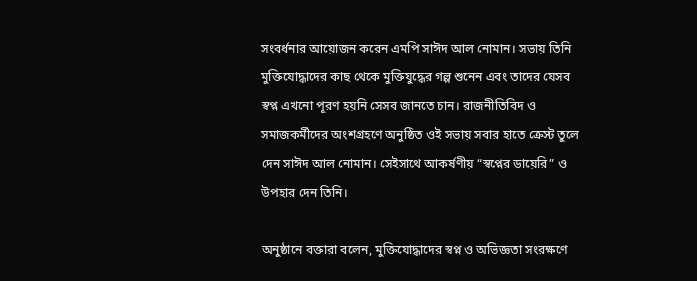সংবর্ধনার আয়োজন করেন এমপি সাঈদ আল নোমান। সভায় তিনি মুক্তিযোদ্ধাদের কাছ থেকে মুক্তিযুদ্ধের গল্প শুনেন এবং তাদের যেসব স্বপ্ন এখনো পূরণ হয়নি সেসব জানতে চান। রাজনীতিবিদ ও সমাজকর্মীদের অংশগ্রহণে অনুষ্ঠিত ওই সভায় সবার হাতে ক্রেস্ট তুলে দেন সাঈদ আল নোমান। সেইসাথে আকর্ষণীয় “স্বপ্নের ডায়েরি” ও উপহার দেন তিনি।

অনুষ্ঠানে বক্তারা বলেন, মুক্তিযোদ্ধাদের স্বপ্ন ও অভিজ্ঞতা সংরক্ষণে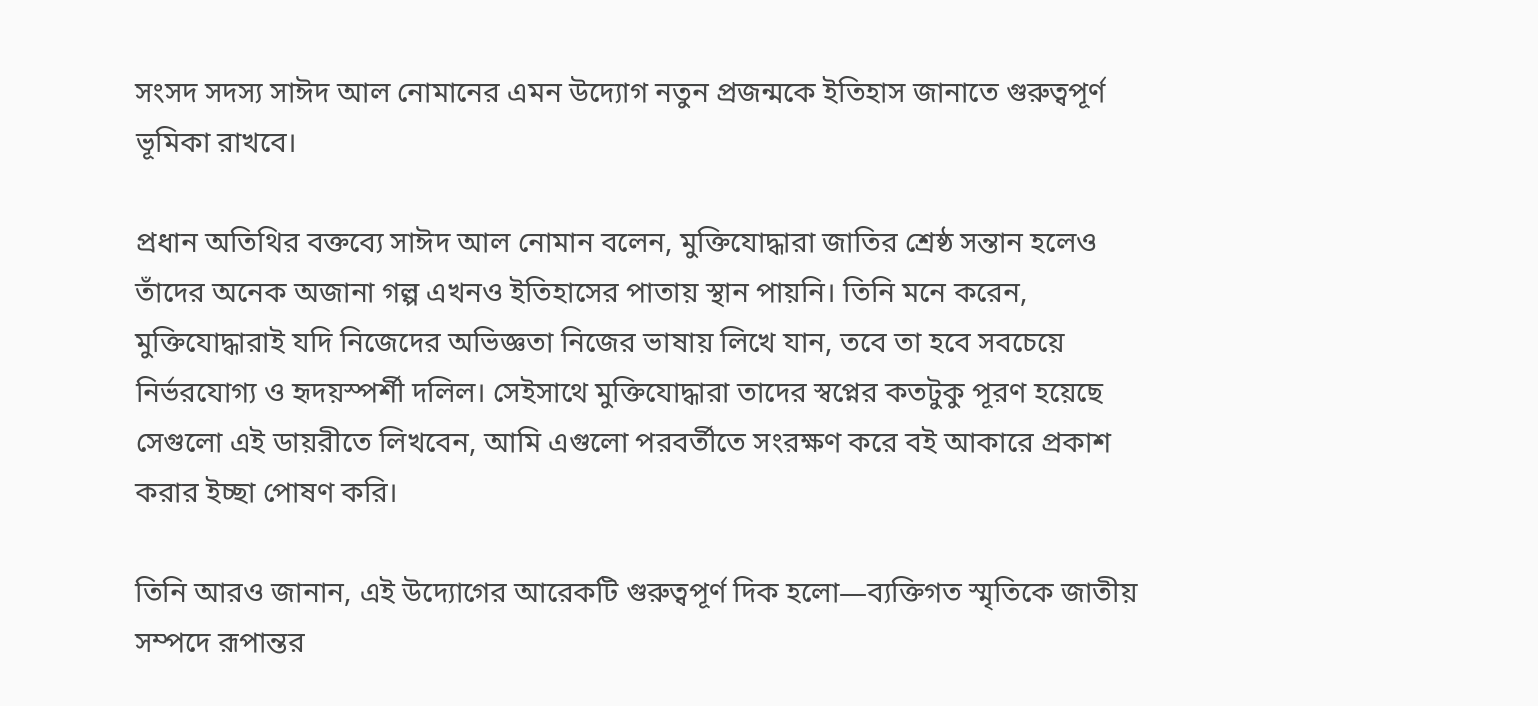সংসদ সদস্য সাঈদ আল নোমানের এমন উদ্যোগ নতুন প্রজন্মকে ইতিহাস জানাতে গুরুত্বপূর্ণ ভূমিকা রাখবে।

প্রধান অতিথির বক্তব্যে সাঈদ আল নোমান বলেন, মুক্তিযোদ্ধারা জাতির শ্রেষ্ঠ সন্তান হলেও তাঁদের অনেক অজানা গল্প এখনও ইতিহাসের পাতায় স্থান পায়নি। তিনি মনে করেন, মুক্তিযোদ্ধারাই যদি নিজেদের অভিজ্ঞতা নিজের ভাষায় লিখে যান, তবে তা হবে সবচেয়ে নির্ভরযোগ্য ও হৃদয়স্পর্শী দলিল। সেইসাথে মুক্তিযোদ্ধারা তাদের স্বপ্নের কতটুকু পূরণ হয়েছে সেগুলো এই ডায়রীতে লিখবেন, আমি এগুলো পরবর্তীতে সংরক্ষণ করে বই আকারে প্রকাশ করার ইচ্ছা পোষণ করি।

তিনি আরও জানান, এই উদ্যোগের আরেকটি গুরুত্বপূর্ণ দিক হলো—ব্যক্তিগত স্মৃতিকে জাতীয় সম্পদে রূপান্তর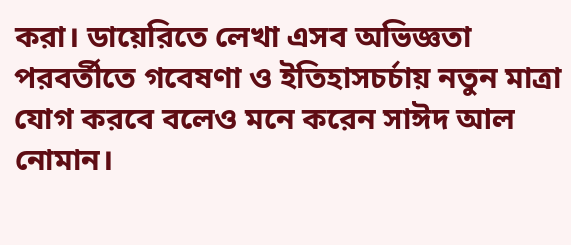করা। ডায়েরিতে লেখা এসব অভিজ্ঞতা পরবর্তীতে গবেষণা ও ইতিহাসচর্চায় নতুন মাত্রা যোগ করবে বলেও মনে করেন সাঈদ আল নোমান।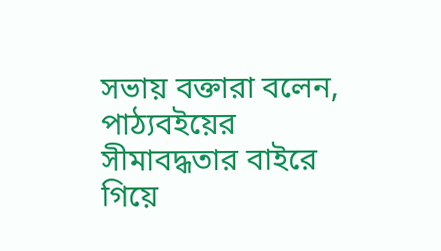সভায় বক্তারা বলেন, পাঠ্যবইয়ের সীমাবদ্ধতার বাইরে গিয়ে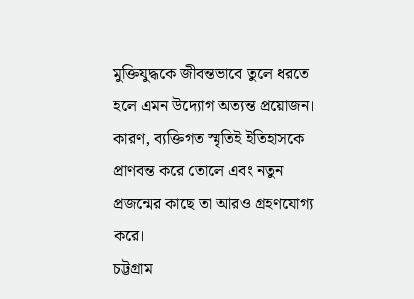মুক্তিযুদ্ধকে জীবন্তভাবে তুলে ধরতে হলে এমন উদ্যোগ অত্যন্ত প্রয়োজন। কারণ, ব্যক্তিগত স্মৃতিই ইতিহাসকে প্রাণবন্ত করে তোলে এবং নতুন প্রজন্মের কাছে তা আরও গ্রহণযোগ্য করে।
চট্টগ্রাম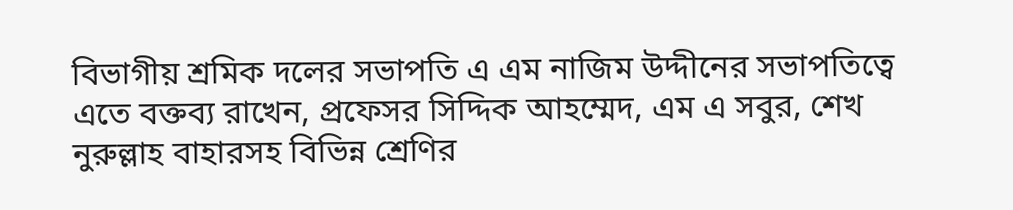বিভাগীয় শ্রমিক দলের সভাপতি এ এম নাজিম উদ্দীনের সভাপতিত্বে এতে বক্তব্য রাখেন, প্রফেসর সিদ্দিক আহম্মেদ, এম এ সবুর, শেখ নুরুল্লাহ বাহারসহ বিভিন্ন শ্রেণির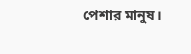পেশার মানুষ।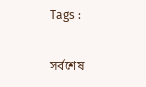Tags :

সর্বশেষ